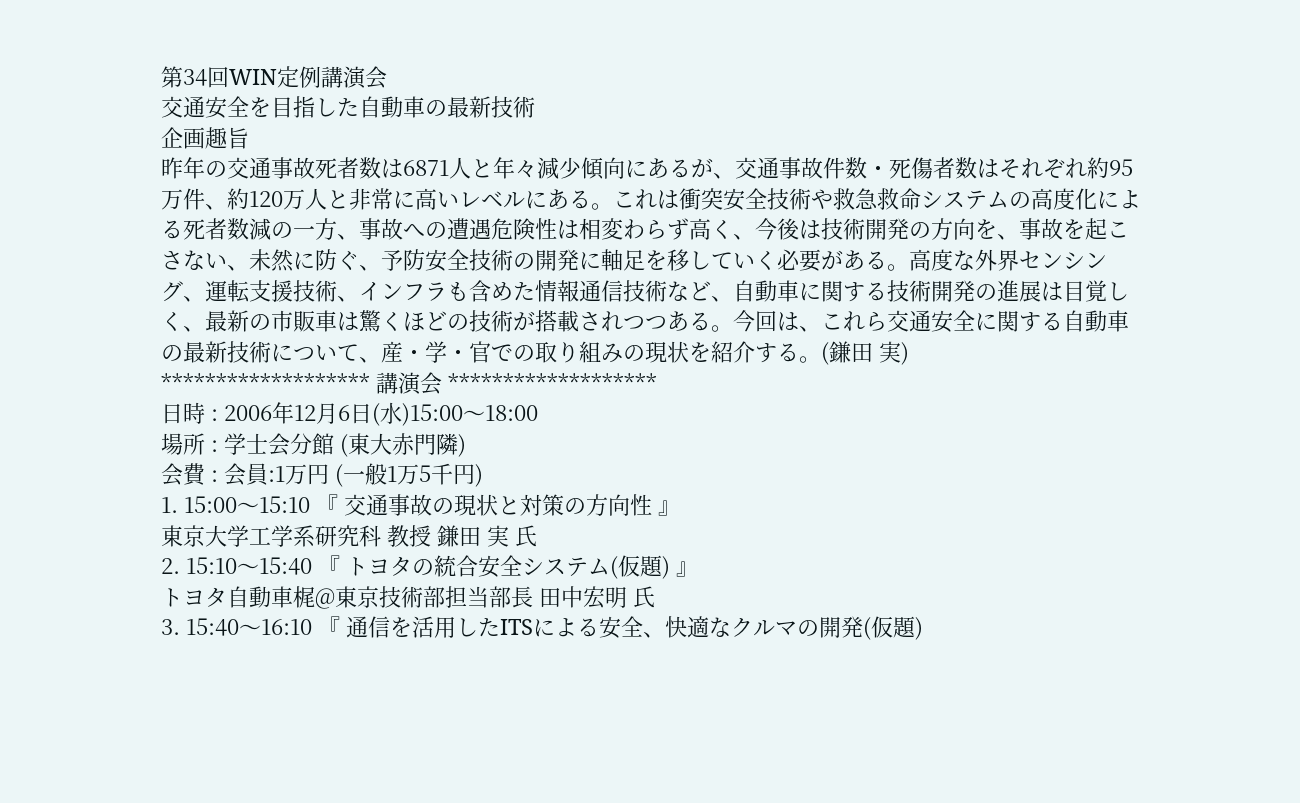第34回WIN定例講演会
交通安全を目指した自動車の最新技術
企画趣旨
昨年の交通事故死者数は6871人と年々減少傾向にあるが、交通事故件数・死傷者数はそれぞれ約95万件、約120万人と非常に高いレベルにある。これは衝突安全技術や救急救命システムの高度化による死者数減の一方、事故への遭遇危険性は相変わらず高く、今後は技術開発の方向を、事故を起こさない、未然に防ぐ、予防安全技術の開発に軸足を移していく必要がある。高度な外界センシング、運転支援技術、インフラも含めた情報通信技術など、自動車に関する技術開発の進展は目覚しく、最新の市販車は驚くほどの技術が搭載されつつある。今回は、これら交通安全に関する自動車の最新技術について、産・学・官での取り組みの現状を紹介する。(鎌田 実)
******************* 講演会 *******************
日時 : 2006年12月6日(水)15:00〜18:00
場所 : 学士会分館 (東大赤門隣)
会費 : 会員:1万円 (一般1万5千円)
1. 15:00〜15:10 『 交通事故の現状と対策の方向性 』
東京大学工学系研究科 教授 鎌田 実 氏
2. 15:10〜15:40 『 トヨタの統合安全システム(仮題) 』
トヨタ自動車梶@東京技術部担当部長 田中宏明 氏
3. 15:40〜16:10 『 通信を活用したITSによる安全、快適なクルマの開発(仮題)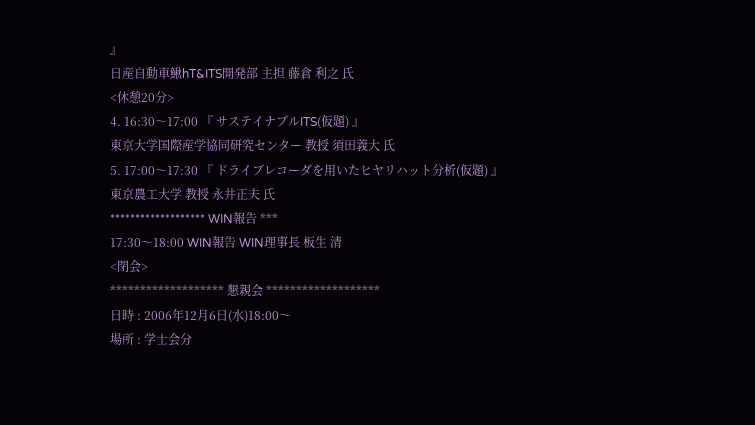』
日産自動車鰍hT&ITS開発部 主担 藤倉 利之 氏
<休憩20分>
4. 16:30〜17:00 『 サステイナブルITS(仮題) 』
東京大学国際産学協同研究センター 教授 須田義大 氏
5. 17:00〜17:30 『 ドライブレコーダを用いたヒヤリハット分析(仮題) 』
東京農工大学 教授 永井正夫 氏
******************* WIN報告 ***
17:30〜18:00 WIN報告 WIN理事長 板生 清
<閉会>
******************* 懇親会 *******************
日時 : 2006年12月6日(水)18:00〜
場所 : 学士会分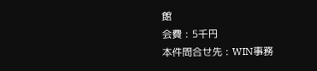館
会費 : 5千円
本件問合せ先 : WIN事務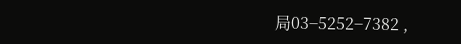局03−5252−7382 ,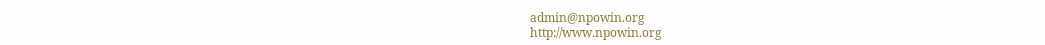admin@npowin.org
http://www.npowin.org